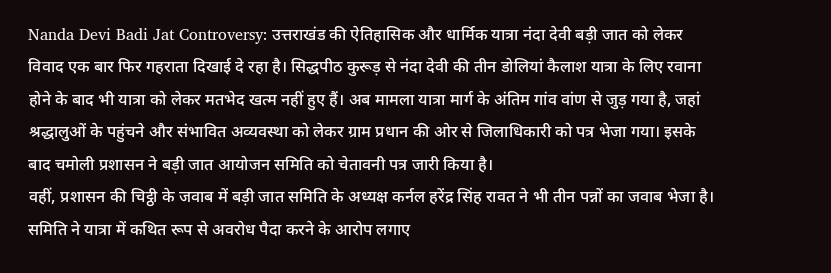Nanda Devi Badi Jat Controversy: उत्तराखंड की ऐतिहासिक और धार्मिक यात्रा नंदा देवी बड़ी जात को लेकर विवाद एक बार फिर गहराता दिखाई दे रहा है। सिद्धपीठ कुरूड़ से नंदा देवी की तीन डोलियां कैलाश यात्रा के लिए रवाना होने के बाद भी यात्रा को लेकर मतभेद खत्म नहीं हुए हैं। अब मामला यात्रा मार्ग के अंतिम गांव वांण से जुड़ गया है, जहां श्रद्धालुओं के पहुंचने और संभावित अव्यवस्था को लेकर ग्राम प्रधान की ओर से जिलाधिकारी को पत्र भेजा गया। इसके बाद चमोली प्रशासन ने बड़ी जात आयोजन समिति को चेतावनी पत्र जारी किया है।
वहीं, प्रशासन की चिट्ठी के जवाब में बड़ी जात समिति के अध्यक्ष कर्नल हरेंद्र सिंह रावत ने भी तीन पन्नों का जवाब भेजा है। समिति ने यात्रा में कथित रूप से अवरोध पैदा करने के आरोप लगाए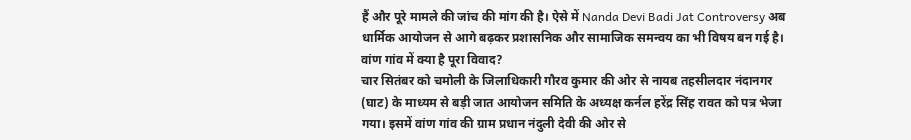हैं और पूरे मामले की जांच की मांग की है। ऐसे में Nanda Devi Badi Jat Controversy अब धार्मिक आयोजन से आगे बढ़कर प्रशासनिक और सामाजिक समन्वय का भी विषय बन गई है।
वांण गांव में क्या है पूरा विवाद?
चार सितंबर को चमोली के जिलाधिकारी गौरव कुमार की ओर से नायब तहसीलदार नंदानगर (घाट) के माध्यम से बड़ी जात आयोजन समिति के अध्यक्ष कर्नल हरेंद्र सिंह रावत को पत्र भेजा गया। इसमें वांण गांव की ग्राम प्रधान नंदुली देवी की ओर से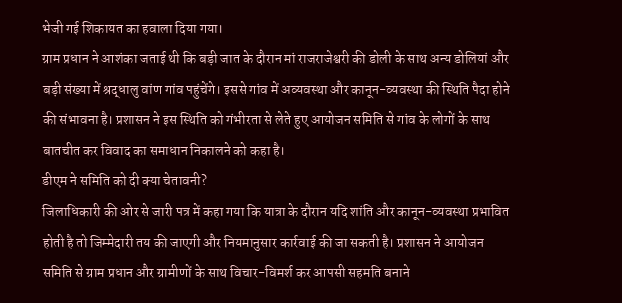भेजी गई शिकायत का हवाला दिया गया।
ग्राम प्रधान ने आशंका जताई थी कि बड़ी जात के दौरान मां राजराजेश्वरी की डोली के साथ अन्य डोलियां और बड़ी संख्या में श्रद्धालु वांण गांव पहुंचेंगे। इससे गांव में अव्यवस्था और कानून-व्यवस्था की स्थिति पैदा होने की संभावना है। प्रशासन ने इस स्थिति को गंभीरता से लेते हुए आयोजन समिति से गांव के लोगों के साथ बातचीत कर विवाद का समाधान निकालने को कहा है।
डीएम ने समिति को दी क्या चेतावनी?
जिलाधिकारी की ओर से जारी पत्र में कहा गया कि यात्रा के दौरान यदि शांति और कानून-व्यवस्था प्रभावित होती है तो जिम्मेदारी तय की जाएगी और नियमानुसार कार्रवाई की जा सकती है। प्रशासन ने आयोजन समिति से ग्राम प्रधान और ग्रामीणों के साथ विचार-विमर्श कर आपसी सहमति बनाने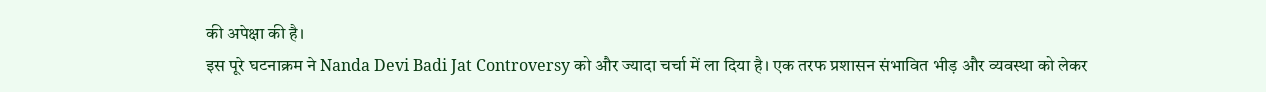की अपेक्षा की है।
इस पूरे घटनाक्रम ने Nanda Devi Badi Jat Controversy को और ज्यादा चर्चा में ला दिया है। एक तरफ प्रशासन संभावित भीड़ और व्यवस्था को लेकर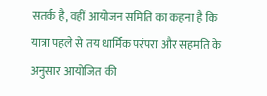सतर्क है, वहीं आयोजन समिति का कहना है कि यात्रा पहले से तय धार्मिक परंपरा और सहमति के अनुसार आयोजित की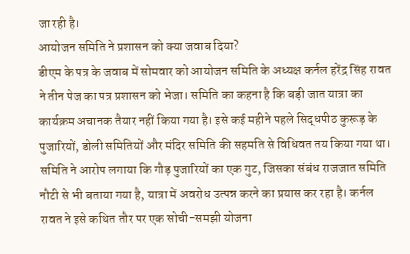जा रही है।
आयोजन समिति ने प्रशासन को क्या जवाब दिया?
डीएम के पत्र के जवाब में सोमवार को आयोजन समिति के अध्यक्ष कर्नल हरेंद्र सिंह रावत ने तीन पेज का पत्र प्रशासन को भेजा। समिति का कहना है कि बड़ी जात यात्रा का कार्यक्रम अचानक तैयार नहीं किया गया है। इसे कई महीने पहले सिद्धपीठ कुरूड़ के पुजारियों, डोली समितियों और मंदिर समिति की सहमति से विधिवत तय किया गया था।
समिति ने आरोप लगाया कि गौड़ पुजारियों का एक गुट, जिसका संबंध राजजात समिति नौटी से भी बताया गया है, यात्रा में अवरोध उत्पन्न करने का प्रयास कर रहा है। कर्नल रावत ने इसे कथित तौर पर एक सोची-समझी योजना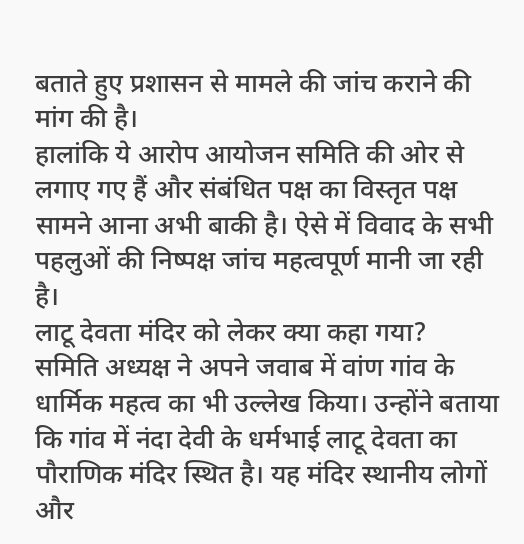बताते हुए प्रशासन से मामले की जांच कराने की मांग की है।
हालांकि ये आरोप आयोजन समिति की ओर से लगाए गए हैं और संबंधित पक्ष का विस्तृत पक्ष सामने आना अभी बाकी है। ऐसे में विवाद के सभी पहलुओं की निष्पक्ष जांच महत्वपूर्ण मानी जा रही है।
लाटू देवता मंदिर को लेकर क्या कहा गया?
समिति अध्यक्ष ने अपने जवाब में वांण गांव के धार्मिक महत्व का भी उल्लेख किया। उन्होंने बताया कि गांव में नंदा देवी के धर्मभाई लाटू देवता का पौराणिक मंदिर स्थित है। यह मंदिर स्थानीय लोगों और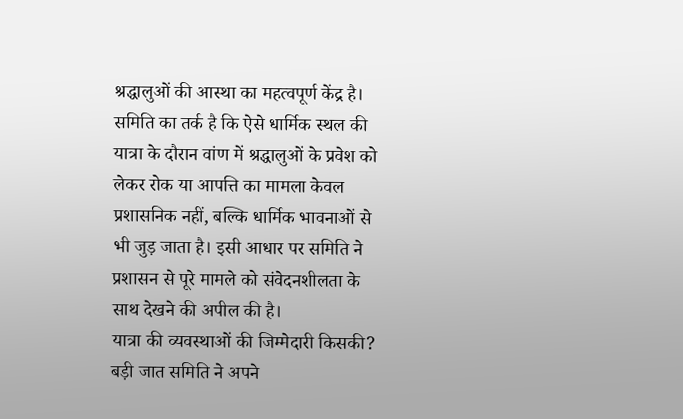श्रद्धालुओं की आस्था का महत्वपूर्ण केंद्र है।
समिति का तर्क है कि ऐसे धार्मिक स्थल की यात्रा के दौरान वांण में श्रद्धालुओं के प्रवेश को लेकर रोक या आपत्ति का मामला केवल प्रशासनिक नहीं, बल्कि धार्मिक भावनाओं से भी जुड़ जाता है। इसी आधार पर समिति ने प्रशासन से पूरे मामले को संवेदनशीलता के साथ देखने की अपील की है।
यात्रा की व्यवस्थाओं की जिम्मेदारी किसकी?
बड़ी जात समिति ने अपने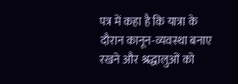पत्र में कहा है कि यात्रा के दौरान कानून-व्यवस्था बनाए रखने और श्रद्धालुओं को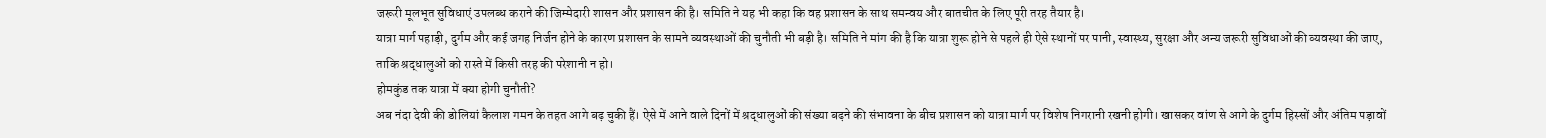जरूरी मूलभूत सुविधाएं उपलब्ध कराने की जिम्मेदारी शासन और प्रशासन की है। समिति ने यह भी कहा कि वह प्रशासन के साथ समन्वय और बातचीत के लिए पूरी तरह तैयार है।
यात्रा मार्ग पहाड़ी, दुर्गम और कई जगह निर्जन होने के कारण प्रशासन के सामने व्यवस्थाओं की चुनौती भी बड़ी है। समिति ने मांग की है कि यात्रा शुरू होने से पहले ही ऐसे स्थानों पर पानी, स्वास्थ्य, सुरक्षा और अन्य जरूरी सुविधाओं की व्यवस्था की जाए, ताकि श्रद्धालुओं को रास्ते में किसी तरह की परेशानी न हो।
होमकुंड तक यात्रा में क्या होगी चुनौती?
अब नंदा देवी की डोलियां कैलाश गमन के तहत आगे बढ़ चुकी हैं। ऐसे में आने वाले दिनों में श्रद्धालुओं की संख्या बढ़ने की संभावना के बीच प्रशासन को यात्रा मार्ग पर विशेष निगरानी रखनी होगी। खासकर वांण से आगे के दुर्गम हिस्सों और अंतिम पड़ावों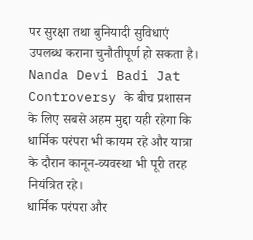पर सुरक्षा तथा बुनियादी सुविधाएं उपलब्ध कराना चुनौतीपूर्ण हो सकता है।
Nanda Devi Badi Jat Controversy के बीच प्रशासन के लिए सबसे अहम मुद्दा यही रहेगा कि धार्मिक परंपरा भी कायम रहे और यात्रा के दौरान कानून-व्यवस्था भी पूरी तरह नियंत्रित रहे।
धार्मिक परंपरा और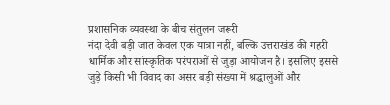प्रशासनिक व्यवस्था के बीच संतुलन जरूरी
नंदा देवी बड़ी जात केवल एक यात्रा नहीं, बल्कि उत्तराखंड की गहरी धार्मिक और सांस्कृतिक परंपराओं से जुड़ा आयोजन है। इसलिए इससे जुड़े किसी भी विवाद का असर बड़ी संख्या में श्रद्धालुओं और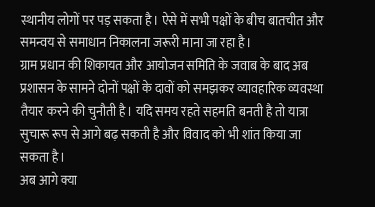स्थानीय लोगों पर पड़ सकता है। ऐसे में सभी पक्षों के बीच बातचीत और समन्वय से समाधान निकालना जरूरी माना जा रहा है।
ग्राम प्रधान की शिकायत और आयोजन समिति के जवाब के बाद अब प्रशासन के सामने दोनों पक्षों के दावों को समझकर व्यावहारिक व्यवस्था तैयार करने की चुनौती है। यदि समय रहते सहमति बनती है तो यात्रा सुचारू रूप से आगे बढ़ सकती है और विवाद को भी शांत किया जा सकता है।
अब आगे क्या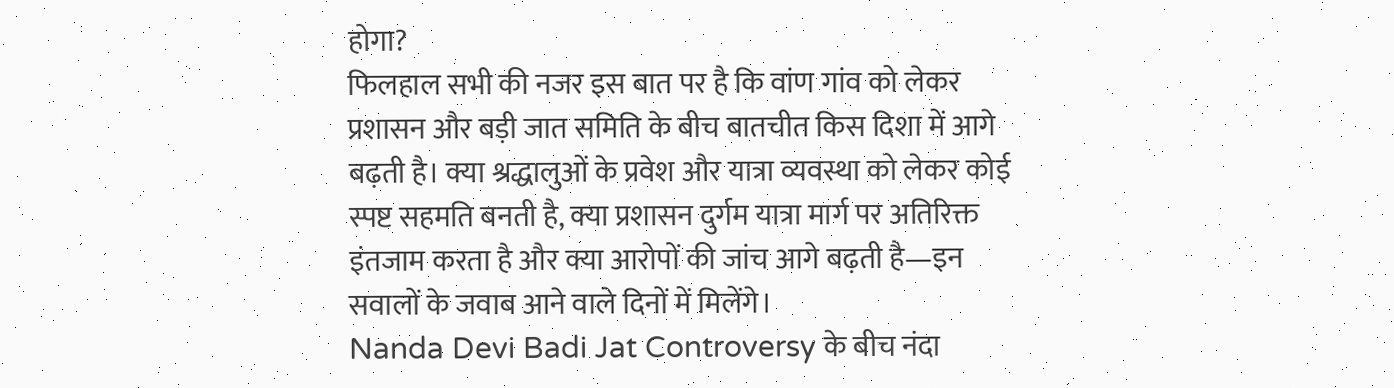होगा?
फिलहाल सभी की नजर इस बात पर है कि वांण गांव को लेकर प्रशासन और बड़ी जात समिति के बीच बातचीत किस दिशा में आगे बढ़ती है। क्या श्रद्धालुओं के प्रवेश और यात्रा व्यवस्था को लेकर कोई स्पष्ट सहमति बनती है, क्या प्रशासन दुर्गम यात्रा मार्ग पर अतिरिक्त इंतजाम करता है और क्या आरोपों की जांच आगे बढ़ती है—इन सवालों के जवाब आने वाले दिनों में मिलेंगे।
Nanda Devi Badi Jat Controversy के बीच नंदा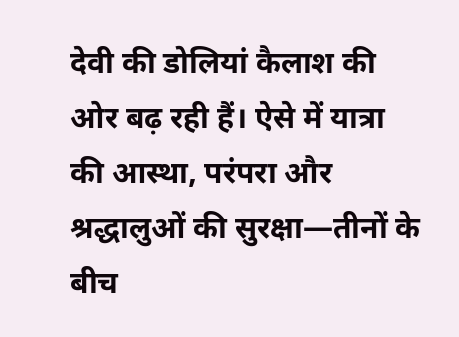देवी की डोलियां कैलाश की ओर बढ़ रही हैं। ऐसे में यात्रा की आस्था, परंपरा और श्रद्धालुओं की सुरक्षा—तीनों के बीच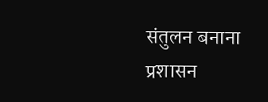संतुलन बनाना प्रशासन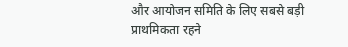और आयोजन समिति के लिए सबसे बड़ी प्राथमिकता रहने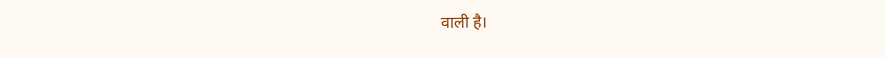वाली है।